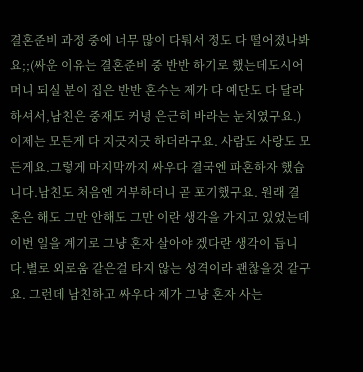결혼준비 과정 중에 너무 많이 다퉈서 정도 다 떨어졌나봐요;;(싸운 이유는 결혼준비 중 반반 하기로 했는데도시어머니 되실 분이 집은 반반 혼수는 제가 다 예단도 다 달라 하셔서,남친은 중재도 커녕 은근히 바라는 눈치였구요.)이제는 모든게 다 지긋지긋 하더라구요. 사람도 사랑도 모든게요.그렇게 마지막까지 싸우다 결국엔 파혼하자 했습니다.남친도 처음엔 거부하더니 곧 포기했구요. 원래 결혼은 해도 그만 안해도 그만 이란 생각을 가지고 있었는데이번 일을 계기로 그냥 혼자 살아야 겠다란 생각이 듭니다.별로 외로움 같은걸 타지 않는 성격이라 괜찮을것 같구요. 그런데 남친하고 싸우다 제가 그냥 혼자 사는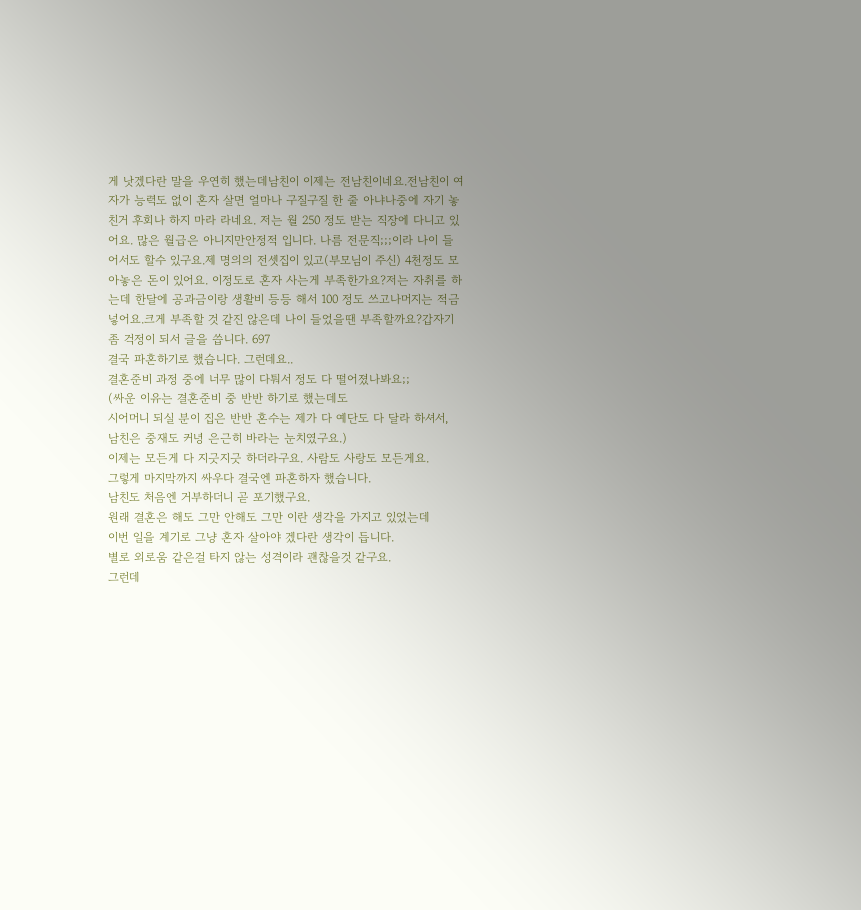게 낫겠다란 말을 우연히 했는데남친이 이제는 전남친이네요.전남친이 여자가 능력도 없이 혼자 살면 얼마나 구질구질 한 줄 아냐나중에 자기 놓친거 후회나 하지 마라 라네요. 저는 월 250 정도 받는 직장에 다니고 있어요. 많은 월급은 아니지만안정적 입니다. 나름 전문직;;;이라 나이 들어서도 할수 있구요.제 명의의 전셋집이 있고(부모님이 주신) 4천정도 모아놓은 돈이 있어요. 이정도로 혼자 사는게 부족한가요?저는 자취를 하는데 한달에 공과금이랑 생활비 등등 해서 100 정도 쓰고나머지는 적금 넣어요.크게 부족할 것 같진 않은데 나이 들었을땐 부족할까요?갑자기 좀 걱정이 되서 글을 씁니다. 697
결국 파혼하기로 했습니다. 그런데요..
결혼준비 과정 중에 너무 많이 다퉈서 정도 다 떨어졌나봐요;;
(싸운 이유는 결혼준비 중 반반 하기로 했는데도
시어머니 되실 분이 집은 반반 혼수는 제가 다 예단도 다 달라 하셔서,
남친은 중재도 커녕 은근히 바라는 눈치였구요.)
이제는 모든게 다 지긋지긋 하더라구요. 사람도 사랑도 모든게요.
그렇게 마지막까지 싸우다 결국엔 파혼하자 했습니다.
남친도 처음엔 거부하더니 곧 포기했구요.
원래 결혼은 해도 그만 안해도 그만 이란 생각을 가지고 있었는데
이번 일을 계기로 그냥 혼자 살아야 겠다란 생각이 듭니다.
별로 외로움 같은걸 타지 않는 성격이라 괜찮을것 같구요.
그런데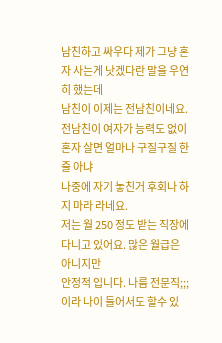남친하고 싸우다 제가 그냥 혼자 사는게 낫겠다란 말을 우연히 했는데
남친이 이제는 전남친이네요.
전남친이 여자가 능력도 없이 혼자 살면 얼마나 구질구질 한 줄 아냐
나중에 자기 놓친거 후회나 하지 마라 라네요.
저는 월 250 정도 받는 직장에 다니고 있어요. 많은 월급은 아니지만
안정적 입니다. 나름 전문직;;;이라 나이 들어서도 할수 있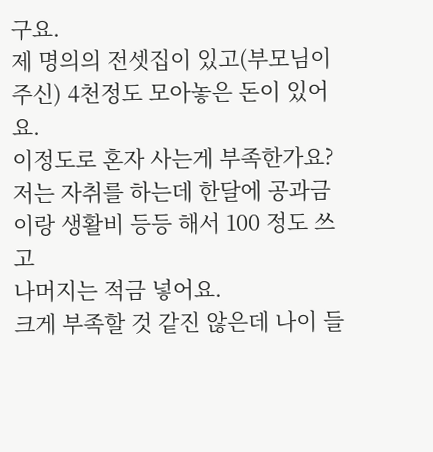구요.
제 명의의 전셋집이 있고(부모님이 주신) 4천정도 모아놓은 돈이 있어요.
이정도로 혼자 사는게 부족한가요?
저는 자취를 하는데 한달에 공과금이랑 생활비 등등 해서 100 정도 쓰고
나머지는 적금 넣어요.
크게 부족할 것 같진 않은데 나이 들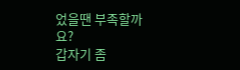었을땐 부족할까요?
갑자기 좀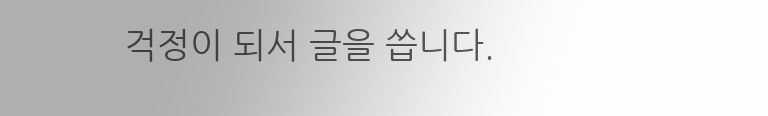걱정이 되서 글을 씁니다.